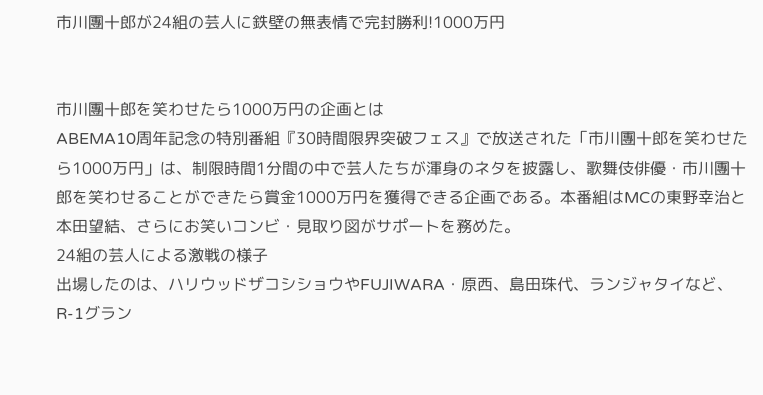市川團十郎が24組の芸人に鉄壁の無表情で完封勝利!1000万円


市川團十郎を笑わせたら1000万円の企画とは
ABEMA10周年記念の特別番組『30時間限界突破フェス』で放送された「市川團十郎を笑わせたら1000万円」は、制限時間1分間の中で芸人たちが渾身のネタを披露し、歌舞伎俳優・市川團十郎を笑わせることができたら賞金1000万円を獲得できる企画である。本番組はMCの東野幸治と本田望結、さらにお笑いコンビ・見取り図がサポートを務めた。
24組の芸人による激戦の様子
出場したのは、ハリウッドザコシショウやFUJIWARA・原西、島田珠代、ランジャタイなど、R-1グラン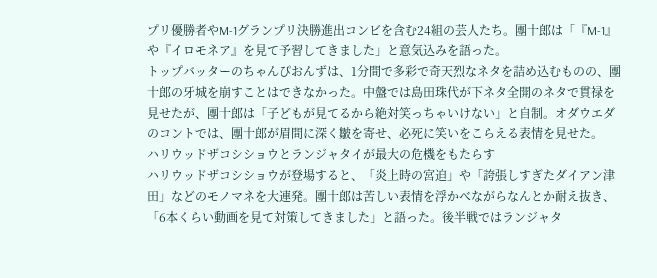プリ優勝者やM-1グランプリ決勝進出コンビを含む24組の芸人たち。團十郎は「『M-1』や『イロモネア』を見て予習してきました」と意気込みを語った。
トップバッターのちゃんぴおんずは、1分間で多彩で奇天烈なネタを詰め込むものの、團十郎の牙城を崩すことはできなかった。中盤では島田珠代が下ネタ全開のネタで貫禄を見せたが、團十郎は「子どもが見てるから絶対笑っちゃいけない」と自制。オダウエダのコントでは、團十郎が眉間に深く皺を寄せ、必死に笑いをこらえる表情を見せた。
ハリウッドザコシショウとランジャタイが最大の危機をもたらす
ハリウッドザコシショウが登場すると、「炎上時の宮迫」や「誇張しすぎたダイアン津田」などのモノマネを大連発。團十郎は苦しい表情を浮かべながらなんとか耐え抜き、「6本くらい動画を見て対策してきました」と語った。後半戦ではランジャタ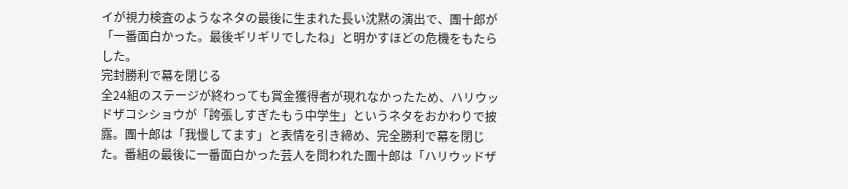イが視力検査のようなネタの最後に生まれた長い沈黙の演出で、團十郎が「一番面白かった。最後ギリギリでしたね」と明かすほどの危機をもたらした。
完封勝利で幕を閉じる
全24組のステージが終わっても賞金獲得者が現れなかったため、ハリウッドザコシショウが「誇張しすぎたもう中学生」というネタをおかわりで披露。團十郎は「我慢してます」と表情を引き締め、完全勝利で幕を閉じた。番組の最後に一番面白かった芸人を問われた團十郎は「ハリウッドザ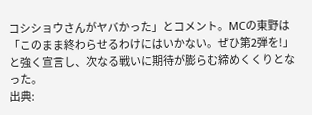コシショウさんがヤバかった」とコメント。MCの東野は「このまま終わらせるわけにはいかない。ぜひ第2弾を!」と強く宣言し、次なる戦いに期待が膨らむ締めくくりとなった。
出典: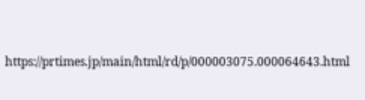https://prtimes.jp/main/html/rd/p/000003075.000064643.html